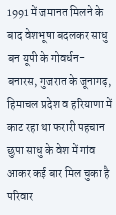1991 में जमानत मिलने के बाद वेशभूषा बदलकर साधु बन यूपी के गोवर्धन-बनारस, गुजरात के जूनागढ़, हिमाचल प्रदेश व हरियाणा में काट रहा था फरारी पहचान छुपा साधु के वेश में गांव आकर कई बार मिल चुका है परिवार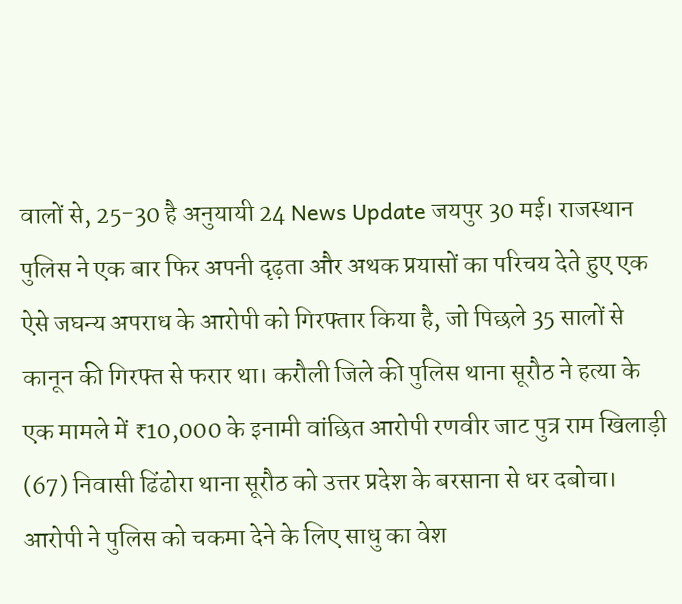वालों से, 25-30 है अनुयायी 24 News Update जयपुर 30 मई। राजस्थान पुलिस ने एक बार फिर अपनी दृढ़ता और अथक प्रयासों का परिचय देते हुए एक ऐसे जघन्य अपराध के आरोपी को गिरफ्तार किया है, जो पिछले 35 सालों से कानून की गिरफ्त से फरार था। करौली जिले की पुलिस थाना सूरौठ ने हत्या के एक मामले में ₹10,000 के इनामी वांछित आरोपी रणवीर जाट पुत्र राम खिलाड़ी (67) निवासी ढिंढोरा थाना सूरौठ को उत्तर प्रदेश के बरसाना से धर दबोचा। आरोपी ने पुलिस को चकमा देने के लिए साधु का वेश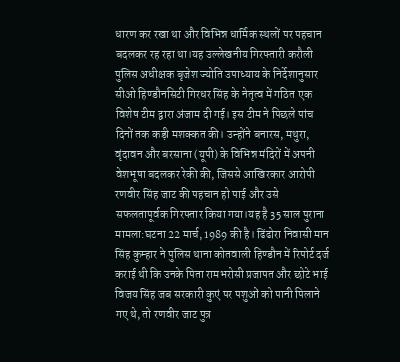धारण कर रखा था और विभिन्न धार्मिक स्थलों पर पहचान बदलकर रह रहा था।यह उल्लेखनीय गिरफ्तारी करौली पुलिस अधीक्षक बृजेश ज्योति उपाध्याय के निर्देशानुसार सीओ हिण्डौनसिटी गिरधर सिंह के नेतृत्व में गठित एक विशेष टीम द्वारा अंजाम दी गई। इस टीम ने पिछले पांच दिनों तक कड़ी मशक्कत की। उन्होंने बनारस, मथुरा, वृंदावन और बरसाना (यूपी) के विभिन्न मंदिरों में अपनी वेशभूषा बदलकर रेकी की, जिससे आखिरकार आरोपी रणवीर सिंह जाट की पहचान हो पाई और उसे सफलतापूर्वक गिरफ्तार किया गया।यह है 35 साल पुराना मामला:घटना 22 मार्च, 1989 की है। ढिंढोरा निवासी मान सिंह कुम्हार ने पुलिस थाना कोतवाली हिण्डौन में रिपोर्ट दर्ज कराई थी कि उनके पिता रामभरोसी प्रजापत और छोटे भाई विजय सिंह जब सरकारी कुएं पर पशुओं को पानी पिलाने गए थे, तो रणवीर जाट पुत्र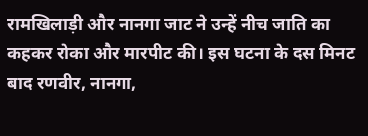रामखिलाड़ी और नानगा जाट ने उन्हें नीच जाति का कहकर रोका और मारपीट की। इस घटना के दस मिनट बाद रणवीर, नानगा,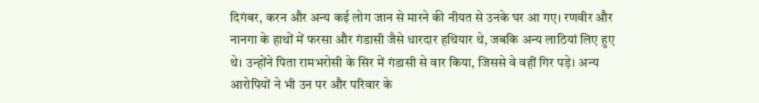दिगंबर, करन और अन्य कई लोग जान से मारने की नीयत से उनके घर आ गए। रणवीर और नानगा के हाथों में फरसा और गंडासी जैसे धारदार हथियार थे, जबकि अन्य लाठियां लिए हुए थे। उन्होंने पिता रामभरोसी के सिर में गंडासी से वार किया, जिससे वे वहीं गिर पड़े। अन्य आरोपियों ने भी उन पर और परिवार के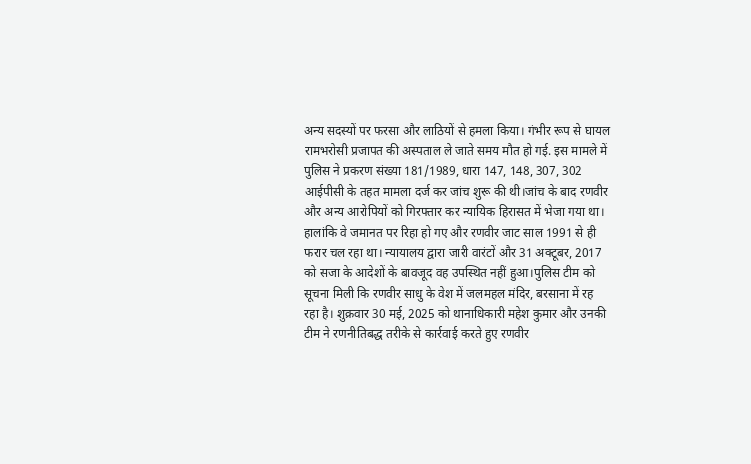अन्य सदस्यों पर फरसा और लाठियों से हमला किया। गंभीर रूप से घायल रामभरोसी प्रजापत की अस्पताल ले जाते समय मौत हो गई. इस मामले में पुलिस ने प्रकरण संख्या 181/1989, धारा 147, 148, 307, 302 आईपीसी के तहत मामला दर्ज कर जांच शुरू की थी।जांच के बाद रणवीर और अन्य आरोपियों को गिरफ्तार कर न्यायिक हिरासत में भेजा गया था। हालांकि वे जमानत पर रिहा हो गए और रणवीर जाट साल 1991 से ही फरार चल रहा था। न्यायालय द्वारा जारी वारंटों और 31 अक्टूबर, 2017 को सजा के आदेशों के बावजूद वह उपस्थित नहीं हुआ।पुलिस टीम को सूचना मिली कि रणवीर साधु के वेश में जलमहल मंदिर, बरसाना में रह रहा है। शुक्रवार 30 मई, 2025 को थानाधिकारी महेश कुमार और उनकी टीम ने रणनीतिबद्ध तरीके से कार्रवाई करते हुए रणवीर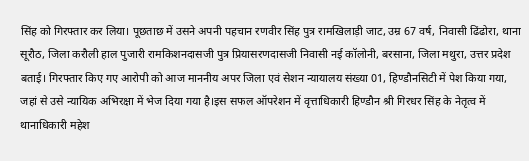सिंह को गिरफ्तार कर लिया। पूछताछ में उसने अपनी पहचान रणवीर सिंह पुत्र रामखिलाड़ी जाट, उम्र 67 वर्ष, निवासी ढिंढोरा, थाना सूरौठ, जिला करौली हाल पुजारी रामकिशनदासजी पुत्र प्रियासरणदासजी निवासी नई कॉलोनी, बरसाना, जिला मथुरा, उत्तर प्रदेश बताई। गिरफ्तार किए गए आरोपी को आज माननीय अपर जिला एवं सेशन न्यायालय संख्या 01, हिण्डौनसिटी में पेश किया गया, जहां से उसे न्यायिक अभिरक्षा में भेज दिया गया है।इस सफल ऑपरेशन में वृत्ताधिकारी हिण्डौन श्री गिरधर सिंह के नेतृत्व में थानाधिकारी महेश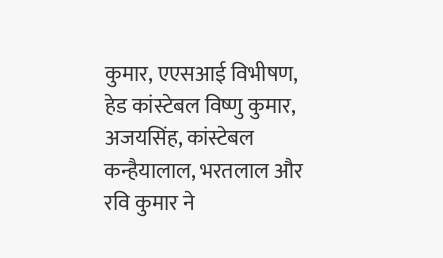कुमार, एएसआई विभीषण, हेड कांस्टेबल विष्णु कुमार, अजयसिंह, कांस्टेबल कन्हैयालाल, भरतलाल और रवि कुमार ने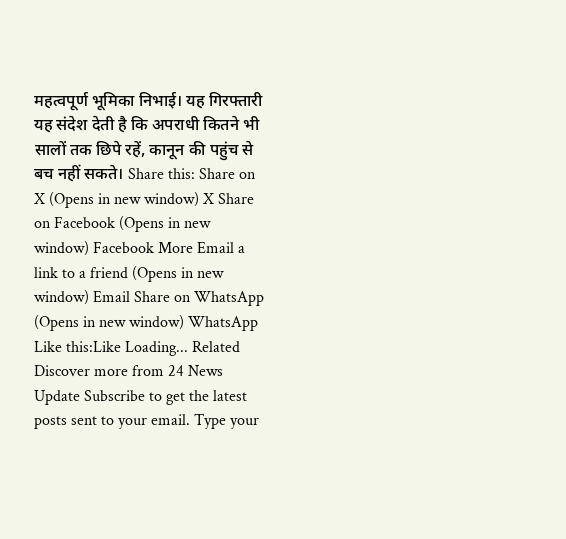महत्वपूर्ण भूमिका निभाई। यह गिरफ्तारी यह संदेश देती है कि अपराधी कितने भी सालों तक छिपे रहें, कानून की पहुंच से बच नहीं सकते। Share this: Share on X (Opens in new window) X Share on Facebook (Opens in new window) Facebook More Email a link to a friend (Opens in new window) Email Share on WhatsApp (Opens in new window) WhatsApp Like this:Like Loading... Related Discover more from 24 News Update Subscribe to get the latest posts sent to your email. Type your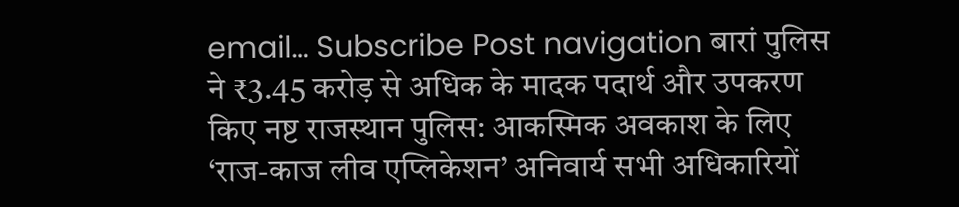email… Subscribe Post navigation बारां पुलिस ने ₹3.45 करोड़ से अधिक के मादक पदार्थ और उपकरण किए नष्ट राजस्थान पुलिस: आकस्मिक अवकाश के लिए ‘राज-काज लीव एप्लिकेशन’ अनिवार्य सभी अधिकारियों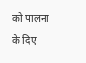को पालना के दिए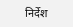निर्देश